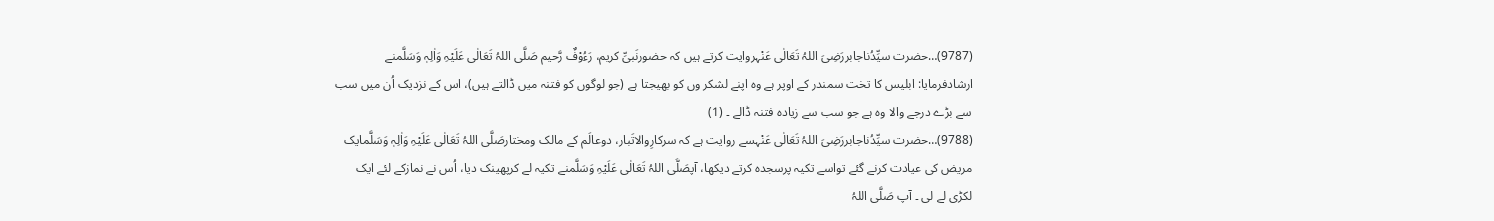(9787)…حضرت سیِّدُناجابررَضِیَ اللہُ تَعَالٰی عَنْہروایت کرتے ہیں کہ حضورنَبیِّ کریم، رَءُوْفٌ رَّحیم صَلَّی اللہُ تَعَالٰی عَلَیْہِ وَاٰلِہٖ وَسَلَّمنے ارشادفرمایا: ابلیس کا تخت سمندر کے اوپر ہے وہ اپنے لشکر وں کو بھیجتا ہے (جو لوگوں کو فتنہ میں ڈالتے ہیں)، اس کے نزدیک اُن میں سب سے بڑے درجے والا وہ ہے جو سب سے زیادہ فتنہ ڈالے ۔ (1)
(9788)…حضرت سیِّدُناجابررَضِیَ اللہُ تَعَالٰی عَنْہسے روایت ہے کہ سرکارِوالاتَبار، دوعالَم کے مالک ومختارصَلَّی اللہُ تَعَالٰی عَلَیْہِ وَاٰلِہٖ وَسَلَّمایک مریض کی عیادت کرنے گئے تواسے تکیہ پرسجدہ کرتے دیکھا، آپصَلَّی اللہُ تَعَالٰی عَلَیْہِ وَسَلَّمنے تکیہ لے کرپھینک دیا، اُس نے نمازکے لئے ایک لکڑی لے لی ۔ آپ صَلَّی اللہُ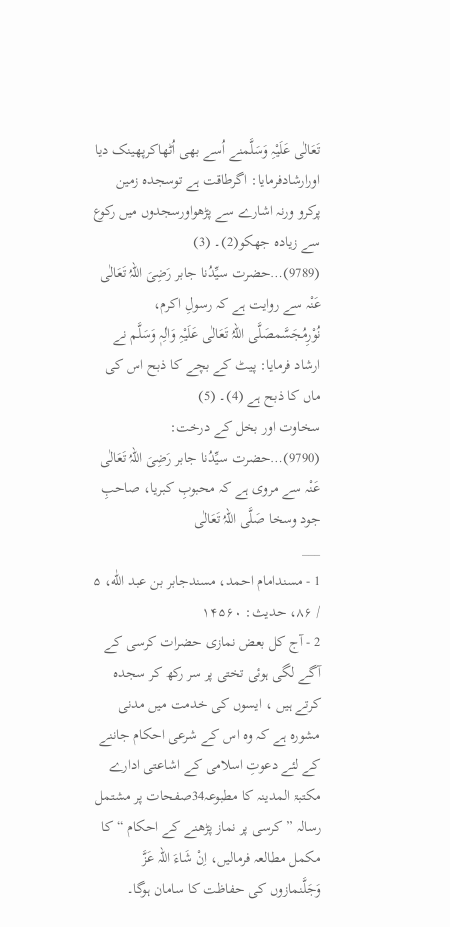تَعَالٰی عَلَیْہِ وَسَلَّمنے اُسے بھی اُٹھاکرپھینک دیا اورارشادفرمایا: اگرطاقت ہے توسجدہ زمین پرکرو ورنہ اشارے سے پڑھواورسجدوں میں رکوع سے زیادہ جھکو(2)۔ (3)
(9789)…حضرت سیِّدُنا جابر رَضِیَ اللہُ تَعَالٰی عَنْہ سے روایت ہے کہ رسولِ اکرم، نُوْرِمُجَسَّمصَلَّی اللہُ تَعَالٰی عَلَیْہِ وَاٰلِہٖ وَسَلَّم نے ارشاد فرمایا: پیٹ کے بچے کا ذبح اس کی ماں کا ذبح ہے (4)۔ (5)
سخاوت اور بخل کے درخت:
(9790)…حضرت سیِّدُنا جابر رَضِیَ اللہُ تَعَالٰی عَنْہ سے مروی ہے کہ محبوبِ کبریا، صاحبِ جود وسخا صَلَّی اللہُ تَعَالٰی
___
1 - مسندامام احمد، مسندجابر بن عبد اللّٰه، ۵ / ۸۶، حدیث: ۱۴۵۶۰
2 - آج کل بعض نمازی حضرات کرسی کے آگے لگی ہوئی تختی پر سر رکھ کر سجدہ کرتے ہیں ، ایسوں کی خدمت میں مدنی مشورہ ہے کہ وہ اس کے شرعی احکام جاننے کے لئے دعوتِ اسلامی کے اشاعتی ادارے مکتبۃ المدینہ کا مطبوعہ34صفحات پر مشتمل رسالہ ” کرسی پر نماز پڑھنے کے احکام “ کا مکمل مطالعہ فرمالیں، اِنْ شَاءَ اللہ عَزَّ وَجَلَّنمازوں کی حفاظت کا سامان ہوگا۔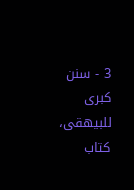3 - سنن کبری للبیھقی، کتاب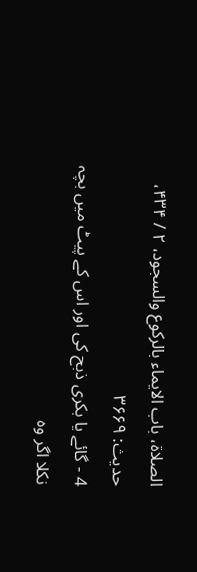الصلاة، باب الایماء بالرکوع والسجود، ۲ / ۴۳۴، حدیث: ۳۶۶۹
4 - گائے یا بکری ذبح کی اور اس کے پیٹ میں بچہ نکلا اگر وہ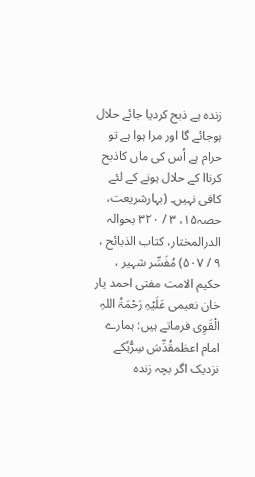زندہ ہے ذبح کردیا جائے حلال ہوجائے گا اور مرا ہوا ہے تو حرام ہے اُس کی ماں کاذبح کرناا کے حلال ہونے کے لئے کافی نہیں۔ (بہارشریعت، حصہ۱۵، ۳ / ۳۲۰ بحوالہ الدرالمختار، کتاب الذبائح ، ۹ / ۵۰۷) مُفَسِّر شہیر ، حکیم الامت مفتی احمد یار خان نعیمی عَلَیْہِ رَحْمَۃُ اللہِ الْقَوِی فرماتے ہیں: ہمارے امام اعظمقُدِّسَ سِرُّہٗکے نزدیک اگر بچہ زندہ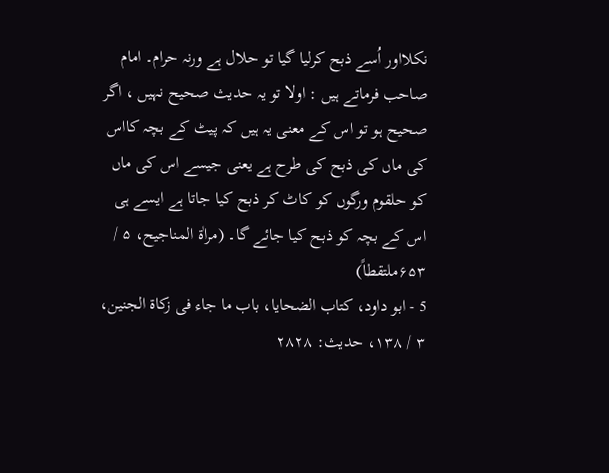نکلااور اُسے ذبح کرلیا گیا تو حلال ہے ورنہ حرام۔ امام صاحب فرماتے ہیں : اولا تو یہ حدیث صحیح نہیں ، اگر صحیح ہو تو اس کے معنی یہ ہیں کہ پیٹ کے بچہ کااس کی ماں کی ذبح کی طرح ہے یعنی جیسے اس کی ماں کو حلقوم ورگوں کو کاٹ کر ذبح کیا جاتا ہے ایسے ہی اس کے بچہ کو ذبح کیا جائے گا۔ (مراٰۃ المناجیح، ۵ / ۶۵۳ملتقطاً)
5 - ابو داود، کتاب الضحایا، باب ما جاء فی زکاة الجنین، ۳ / ۱۳۸، حدیث: ۲۸۲۸